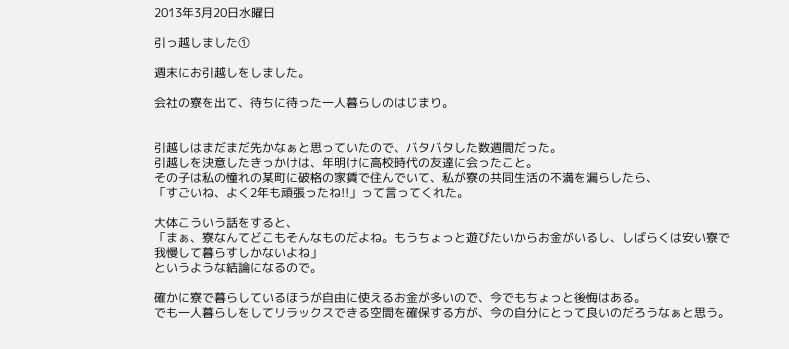2013年3月20日水曜日

引っ越しました①

週末にお引越しをしました。

会社の寮を出て、待ちに待った一人暮らしのはじまり。


引越しはまだまだ先かなぁと思っていたので、バタバタした数週間だった。
引越しを決意したきっかけは、年明けに高校時代の友達に会ったこと。
その子は私の憧れの某町に破格の家賃で住んでいて、私が寮の共同生活の不満を漏らしたら、
「すごいね、よく2年も頑張ったね!!」って言ってくれた。

大体こういう話をすると、
「まぁ、寮なんてどこもそんなものだよね。もうちょっと遊びたいからお金がいるし、しばらくは安い寮で我慢して暮らすしかないよね」
というような結論になるので。

確かに寮で暮らしているほうが自由に使えるお金が多いので、今でもちょっと後悔はある。
でも一人暮らしをしてリラックスできる空間を確保する方が、今の自分にとって良いのだろうなぁと思う。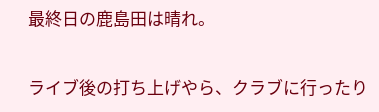最終日の鹿島田は晴れ。

ライブ後の打ち上げやら、クラブに行ったり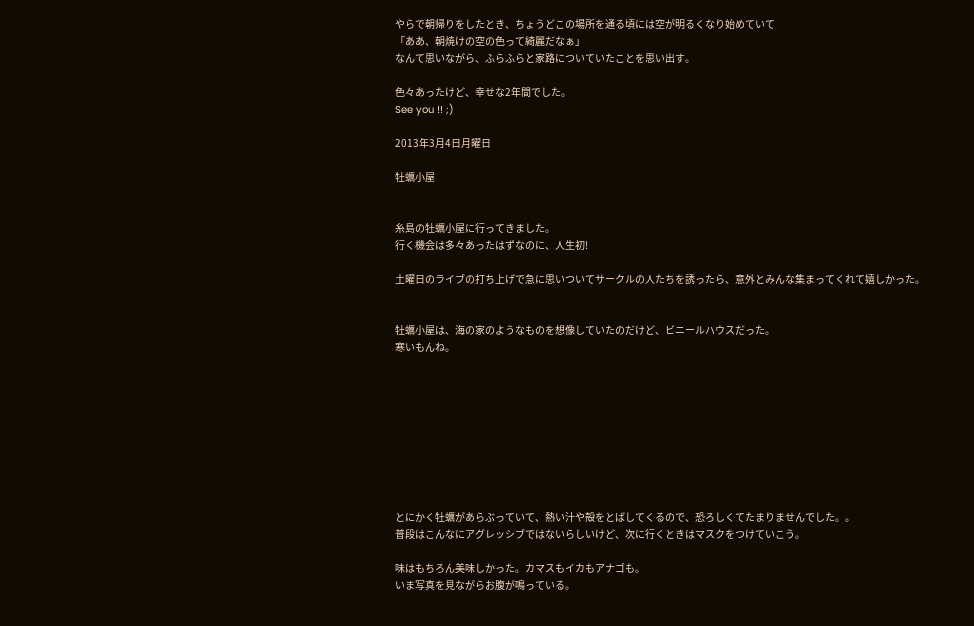やらで朝帰りをしたとき、ちょうどこの場所を通る頃には空が明るくなり始めていて
「ああ、朝焼けの空の色って綺麗だなぁ」
なんて思いながら、ふらふらと家路についていたことを思い出す。

色々あったけど、幸せな2年間でした。
See you !! ;)

2013年3月4日月曜日

牡蠣小屋


糸島の牡蠣小屋に行ってきました。
行く機会は多々あったはずなのに、人生初!

土曜日のライブの打ち上げで急に思いついてサークルの人たちを誘ったら、意外とみんな集まってくれて嬉しかった。


牡蠣小屋は、海の家のようなものを想像していたのだけど、ビニールハウスだった。
寒いもんね。









とにかく牡蠣があらぶっていて、熱い汁や殻をとばしてくるので、恐ろしくてたまりませんでした。。
普段はこんなにアグレッシブではないらしいけど、次に行くときはマスクをつけていこう。

味はもちろん美味しかった。カマスもイカもアナゴも。
いま写真を見ながらお腹が鳴っている。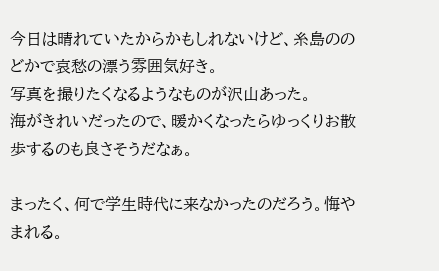今日は晴れていたからかもしれないけど、糸島ののどかで哀愁の漂う雰囲気好き。
写真を撮りたくなるようなものが沢山あった。
海がきれいだったので、暖かくなったらゆっくりお散歩するのも良さそうだなぁ。

まったく、何で学生時代に来なかったのだろう。悔やまれる。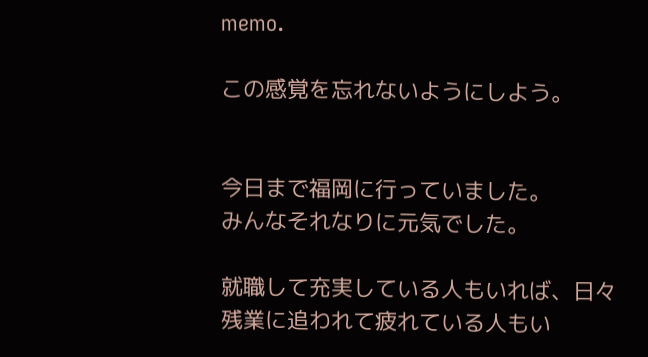memo.

この感覚を忘れないようにしよう。


今日まで福岡に行っていました。
みんなそれなりに元気でした。

就職して充実している人もいれば、日々残業に追われて疲れている人もい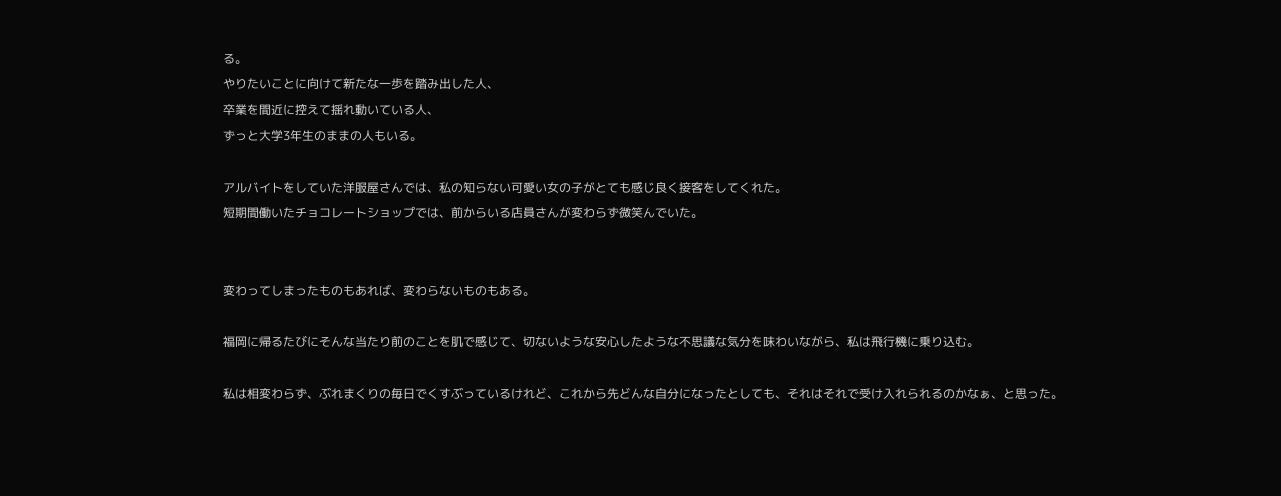る。
やりたいことに向けて新たな一歩を踏み出した人、
卒業を間近に控えて揺れ動いている人、
ずっと大学3年生のままの人もいる。

アルバイトをしていた洋服屋さんでは、私の知らない可愛い女の子がとても感じ良く接客をしてくれた。
短期間働いたチョコレートショップでは、前からいる店員さんが変わらず微笑んでいた。


変わってしまったものもあれば、変わらないものもある。

福岡に帰るたびにそんな当たり前のことを肌で感じて、切ないような安心したような不思議な気分を味わいながら、私は飛行機に乗り込む。

私は相変わらず、ぶれまくりの毎日でくすぶっているけれど、これから先どんな自分になったとしても、それはそれで受け入れられるのかなぁ、と思った。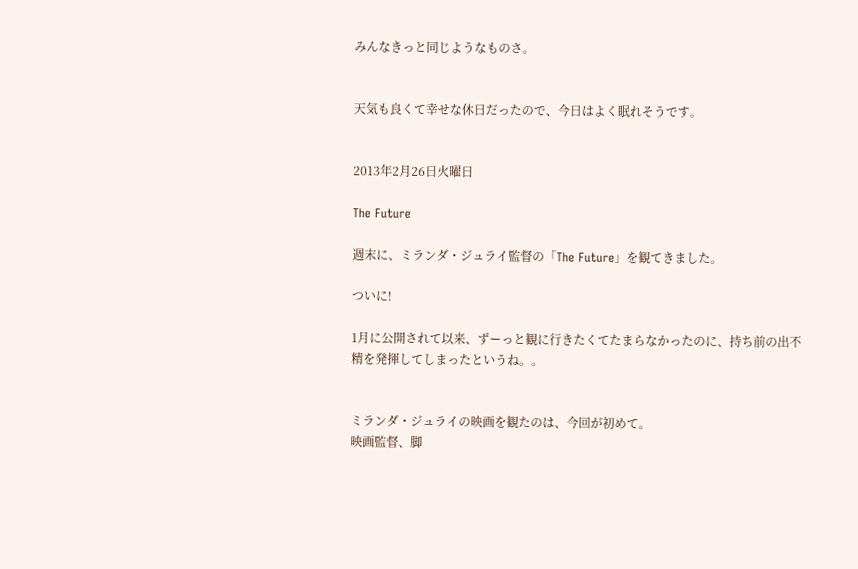みんなきっと同じようなものさ。


天気も良くて幸せな休日だったので、今日はよく眠れそうです。


2013年2月26日火曜日

The Future

週末に、ミランダ・ジュライ監督の「The Future」を観てきました。

ついに!

1月に公開されて以来、ずーっと観に行きたくてたまらなかったのに、持ち前の出不精を発揮してしまったというね。。


ミランダ・ジュライの映画を観たのは、今回が初めて。
映画監督、脚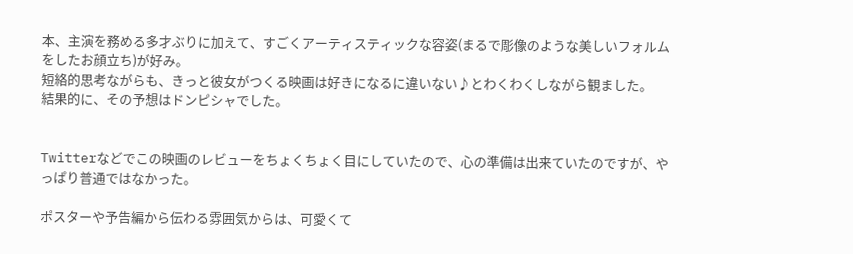本、主演を務める多才ぶりに加えて、すごくアーティスティックな容姿(まるで彫像のような美しいフォルムをしたお顔立ち)が好み。
短絡的思考ながらも、きっと彼女がつくる映画は好きになるに違いない♪とわくわくしながら観ました。
結果的に、その予想はドンピシャでした。


Twitterなどでこの映画のレビューをちょくちょく目にしていたので、心の準備は出来ていたのですが、やっぱり普通ではなかった。

ポスターや予告編から伝わる雰囲気からは、可愛くて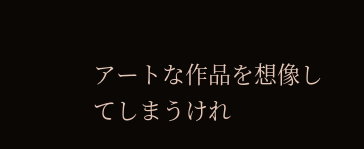アートな作品を想像してしまうけれ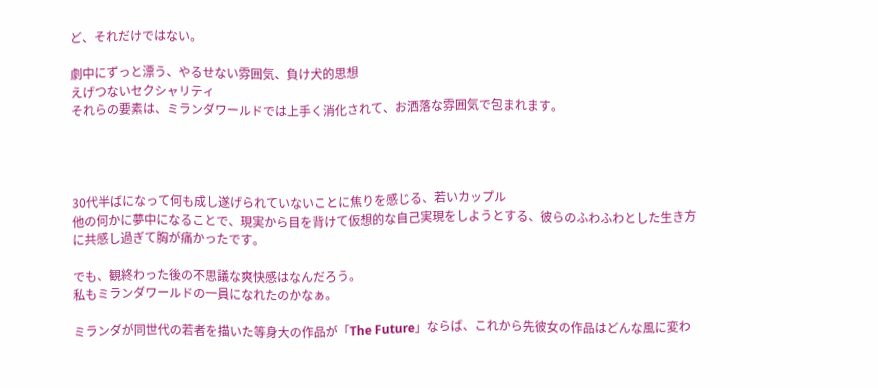ど、それだけではない。

劇中にずっと漂う、やるせない雰囲気、負け犬的思想
えげつないセクシャリティ
それらの要素は、ミランダワールドでは上手く消化されて、お洒落な雰囲気で包まれます。




30代半ばになって何も成し遂げられていないことに焦りを感じる、若いカップル
他の何かに夢中になることで、現実から目を背けて仮想的な自己実現をしようとする、彼らのふわふわとした生き方に共感し過ぎて胸が痛かったです。

でも、観終わった後の不思議な爽快感はなんだろう。
私もミランダワールドの一員になれたのかなぁ。

ミランダが同世代の若者を描いた等身大の作品が「The Future」ならば、これから先彼女の作品はどんな風に変わ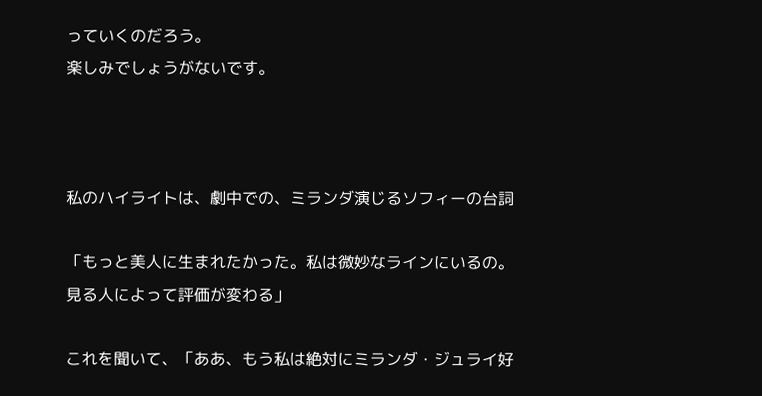っていくのだろう。
楽しみでしょうがないです。



私のハイライトは、劇中での、ミランダ演じるソフィーの台詞

「もっと美人に生まれたかった。私は微妙なラインにいるの。見る人によって評価が変わる」

これを聞いて、「ああ、もう私は絶対にミランダ・ジュライ好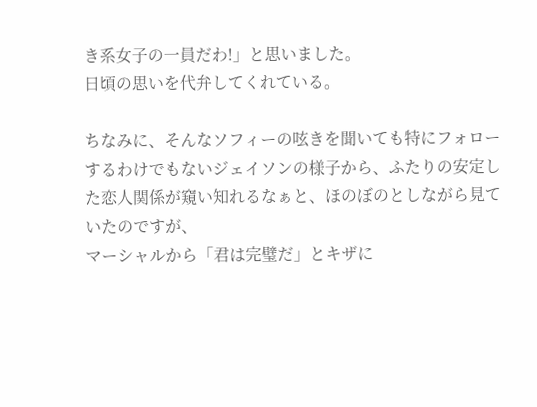き系女子の一員だわ!」と思いました。
日頃の思いを代弁してくれている。

ちなみに、そんなソフィーの呟きを聞いても特にフォローするわけでもないジェイソンの様子から、ふたりの安定した恋人関係が窺い知れるなぁと、ほのぼのとしながら見ていたのですが、
マーシャルから「君は完璧だ」とキザに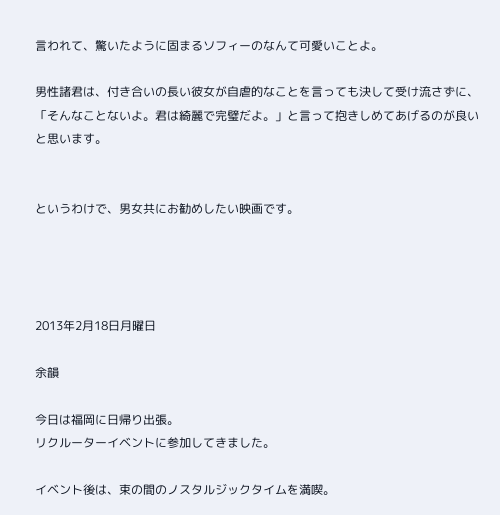言われて、驚いたように固まるソフィーのなんて可愛いことよ。

男性諸君は、付き合いの長い彼女が自虐的なことを言っても決して受け流さずに、「そんなことないよ。君は綺麗で完璧だよ。」と言って抱きしめてあげるのが良いと思います。


というわけで、男女共にお勧めしたい映画です。




2013年2月18日月曜日

余韻

今日は福岡に日帰り出張。
リクルーターイベントに参加してきました。

イベント後は、束の間のノスタルジックタイムを満喫。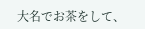大名でお茶をして、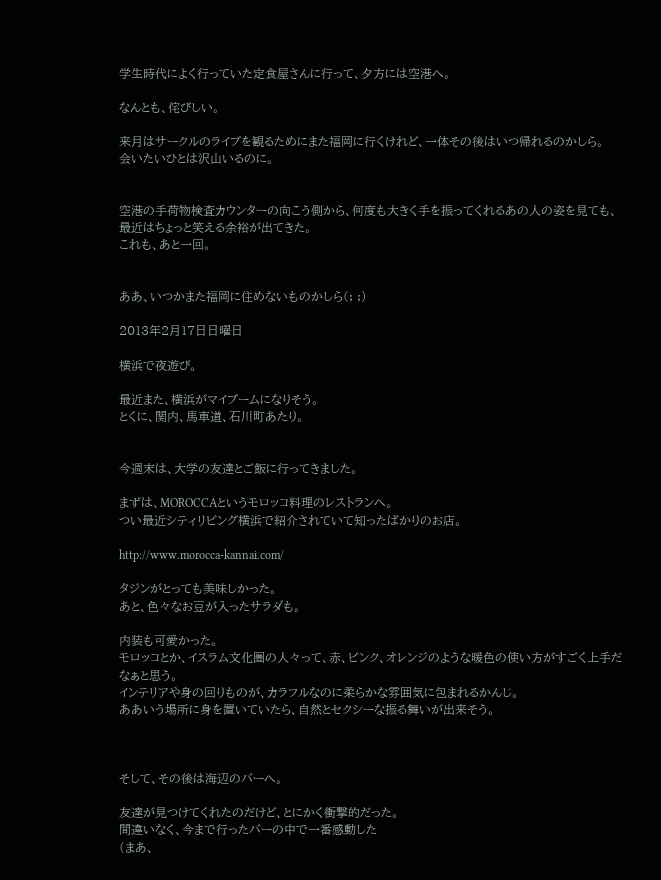学生時代によく行っていた定食屋さんに行って、夕方には空港へ。

なんとも、侘びしい。

来月はサークルのライブを観るためにまた福岡に行くけれど、一体その後はいつ帰れるのかしら。
会いたいひとは沢山いるのに。


空港の手荷物検査カウンターの向こう側から、何度も大きく手を振ってくれるあの人の姿を見ても、最近はちょっと笑える余裕が出てきた。
これも、あと一回。


ああ、いつかまた福岡に住めないものかしら(; ;)

2013年2月17日日曜日

横浜で夜遊び。

最近また、横浜がマイブームになりそう。
とくに、関内、馬車道、石川町あたり。


今週末は、大学の友達とご飯に行ってきました。

まずは、MOROCCAというモロッコ料理のレストランへ。
つい最近シティリビング横浜で紹介されていて知ったばかりのお店。

http://www.morocca-kannai.com/

タジンがとっても美味しかった。
あと、色々なお豆が入ったサラダも。

内装も可愛かった。
モロッコとか、イスラム文化圏の人々って、赤、ピンク、オレンジのような暖色の使い方がすごく上手だなぁと思う。
インテリアや身の回りものが、カラフルなのに柔らかな雰囲気に包まれるかんじ。
ああいう場所に身を置いていたら、自然とセクシーな振る舞いが出来そう。



そして、その後は海辺のバーへ。

友達が見つけてくれたのだけど、とにかく衝撃的だった。
間違いなく、今まで行ったバーの中で一番感動した
(まあ、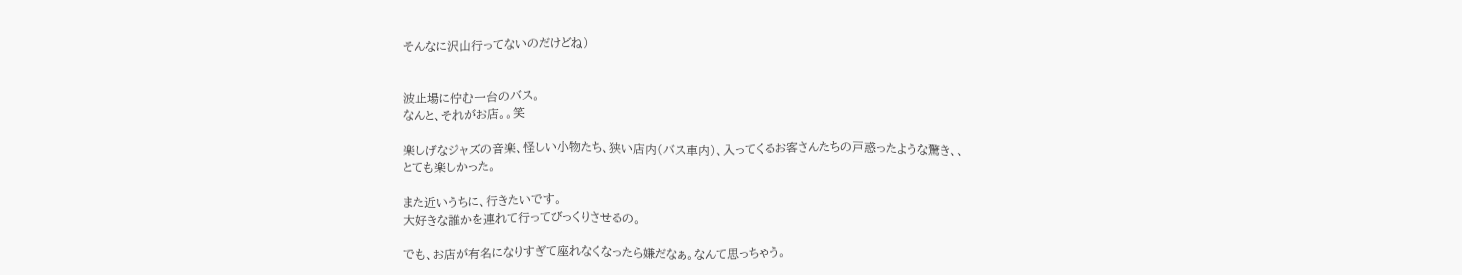そんなに沢山行ってないのだけどね)


波止場に佇む一台のバス。
なんと、それがお店。。笑

楽しげなジャズの音楽、怪しい小物たち、狭い店内(バス車内)、入ってくるお客さんたちの戸惑ったような驚き、、
とても楽しかった。

また近いうちに、行きたいです。
大好きな誰かを連れて行ってびっくりさせるの。

でも、お店が有名になりすぎて座れなくなったら嫌だなぁ。なんて思っちゃう。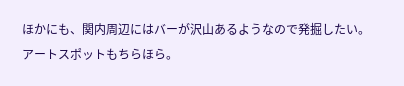ほかにも、関内周辺にはバーが沢山あるようなので発掘したい。
アートスポットもちらほら。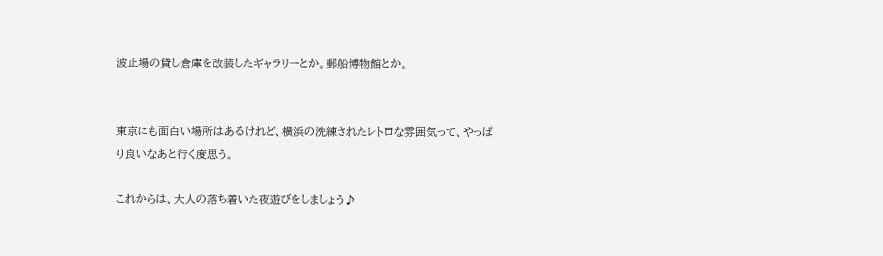波止場の貸し倉庫を改装したギャラリーとか。郵船博物館とか。


東京にも面白い場所はあるけれど、横浜の洗練されたレトロな雰囲気って、やっぱり良いなあと行く度思う。

これからは、大人の落ち着いた夜遊びをしましょう♪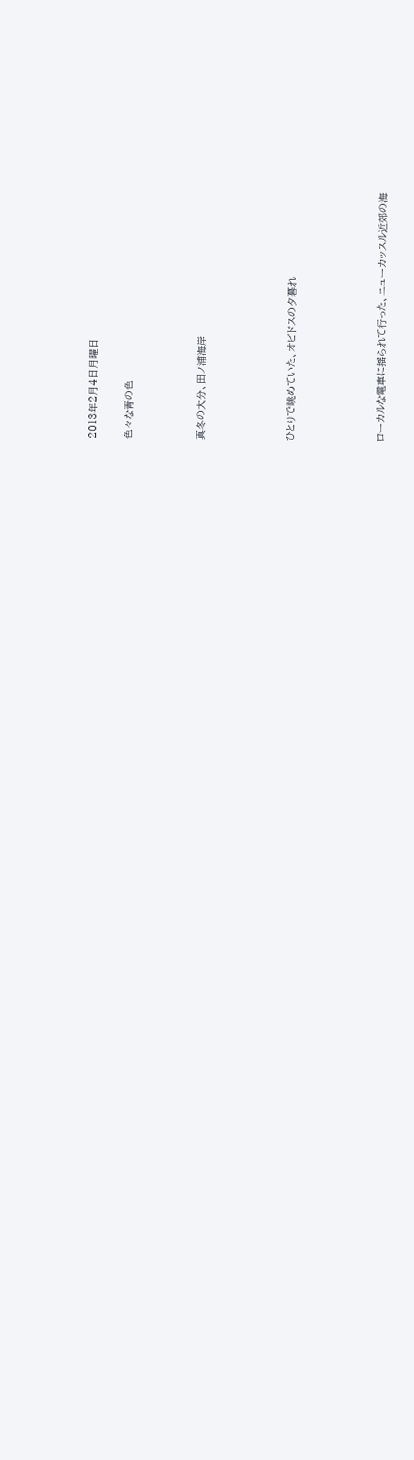2013年2月4日月曜日

色々な青の色



真冬の大分、田ノ浦海岸




ひとりで眺めていた、オビドスの夕暮れ




ローカルな電車に揺られて行った、ニューカッスル近郊の海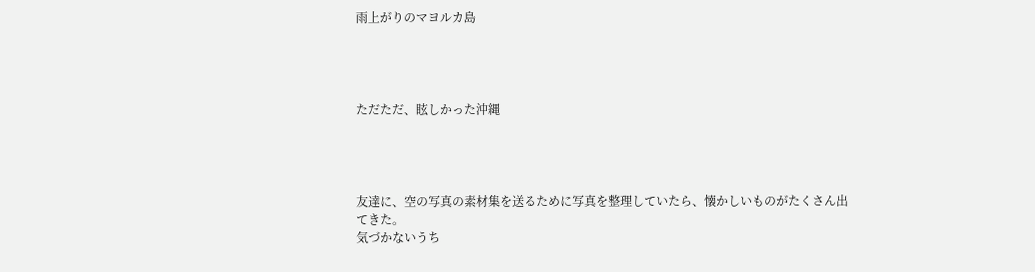雨上がりのマヨルカ島




ただただ、眩しかった沖縄




友達に、空の写真の素材集を送るために写真を整理していたら、懐かしいものがたくさん出てきた。
気づかないうち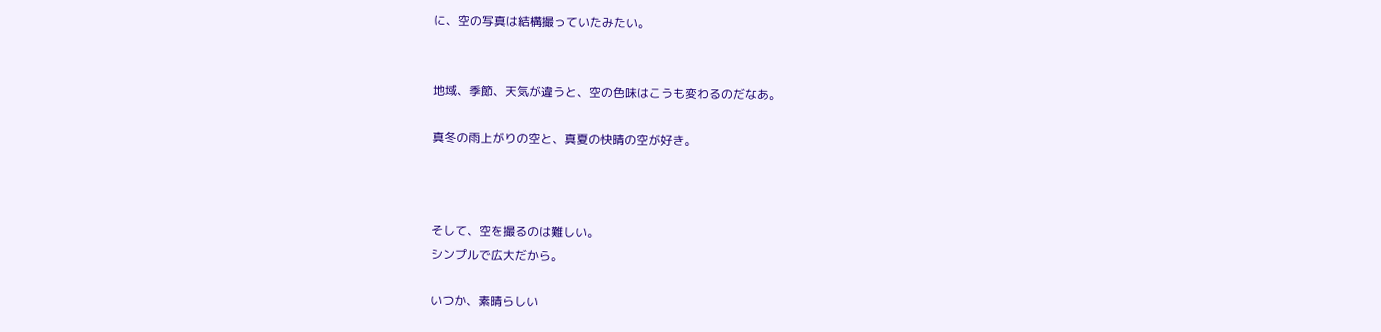に、空の写真は結構撮っていたみたい。


地域、季節、天気が違うと、空の色味はこうも変わるのだなあ。

真冬の雨上がりの空と、真夏の快晴の空が好き。



そして、空を撮るのは難しい。
シンプルで広大だから。

いつか、素晴らしい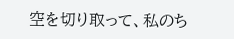空を切り取って、私のち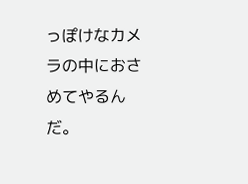っぽけなカメラの中におさめてやるんだ。